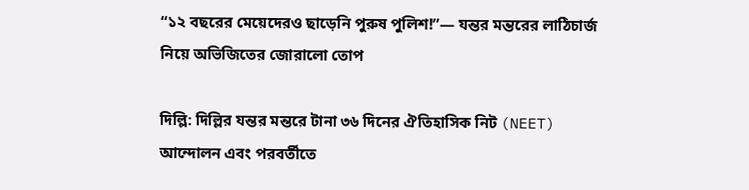“১২ বছরের মেয়েদেরও ছাড়েনি পুরুষ পুলিশ!”— যন্তর মন্তরের লাঠিচার্জ নিয়ে অভিজিতের জোরালো তোপ

দিল্লি: দিল্লির যন্তর মন্তরে টানা ৩৬ দিনের ঐতিহাসিক নিট (NEET) আন্দোলন এবং পরবর্তীতে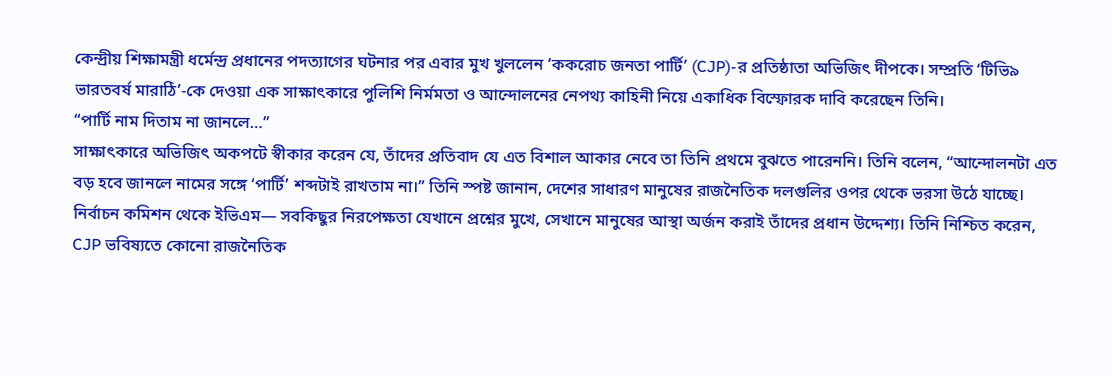কেন্দ্রীয় শিক্ষামন্ত্রী ধর্মেন্দ্র প্রধানের পদত্যাগের ঘটনার পর এবার মুখ খুললেন ‘ককরোচ জনতা পার্টি’ (CJP)-র প্রতিষ্ঠাতা অভিজিৎ দীপকে। সম্প্রতি ‘টিভি৯ ভারতবর্ষ মারাঠি’-কে দেওয়া এক সাক্ষাৎকারে পুলিশি নির্মমতা ও আন্দোলনের নেপথ্য কাহিনী নিয়ে একাধিক বিস্ফোরক দাবি করেছেন তিনি।
“পার্টি নাম দিতাম না জানলে…”
সাক্ষাৎকারে অভিজিৎ অকপটে স্বীকার করেন যে, তাঁদের প্রতিবাদ যে এত বিশাল আকার নেবে তা তিনি প্রথমে বুঝতে পারেননি। তিনি বলেন, “আন্দোলনটা এত বড় হবে জানলে নামের সঙ্গে ‘পার্টি’ শব্দটাই রাখতাম না।” তিনি স্পষ্ট জানান, দেশের সাধারণ মানুষের রাজনৈতিক দলগুলির ওপর থেকে ভরসা উঠে যাচ্ছে। নির্বাচন কমিশন থেকে ইভিএম— সবকিছুর নিরপেক্ষতা যেখানে প্রশ্নের মুখে, সেখানে মানুষের আস্থা অর্জন করাই তাঁদের প্রধান উদ্দেশ্য। তিনি নিশ্চিত করেন, CJP ভবিষ্যতে কোনো রাজনৈতিক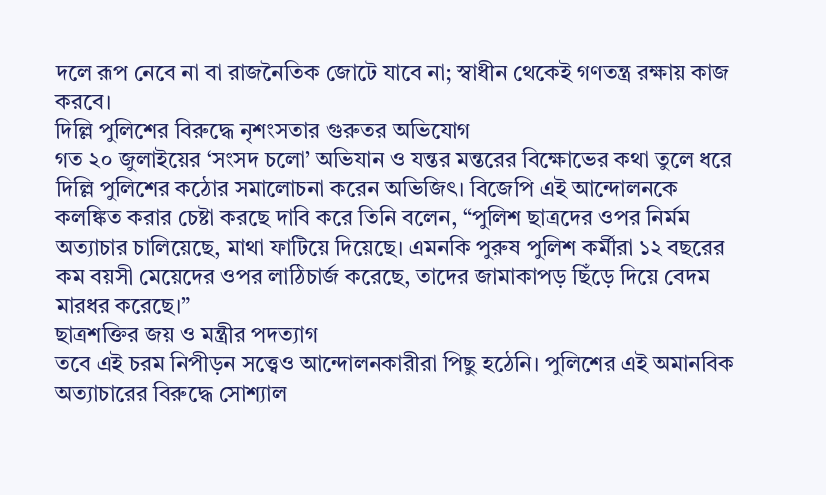দলে রূপ নেবে না বা রাজনৈতিক জোটে যাবে না; স্বাধীন থেকেই গণতন্ত্র রক্ষায় কাজ করবে।
দিল্লি পুলিশের বিরুদ্ধে নৃশংসতার গুরুতর অভিযোগ
গত ২০ জুলাইয়ের ‘সংসদ চলো’ অভিযান ও যন্তর মন্তরের বিক্ষোভের কথা তুলে ধরে দিল্লি পুলিশের কঠোর সমালোচনা করেন অভিজিৎ। বিজেপি এই আন্দোলনকে কলঙ্কিত করার চেষ্টা করছে দাবি করে তিনি বলেন, “পুলিশ ছাত্রদের ওপর নির্মম অত্যাচার চালিয়েছে, মাথা ফাটিয়ে দিয়েছে। এমনকি পুরুষ পুলিশ কর্মীরা ১২ বছরের কম বয়সী মেয়েদের ওপর লাঠিচার্জ করেছে, তাদের জামাকাপড় ছিঁড়ে দিয়ে বেদম মারধর করেছে।”
ছাত্রশক্তির জয় ও মন্ত্রীর পদত্যাগ
তবে এই চরম নিপীড়ন সত্ত্বেও আন্দোলনকারীরা পিছু হঠেনি। পুলিশের এই অমানবিক অত্যাচারের বিরুদ্ধে সোশ্যাল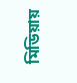মিডিয়ায়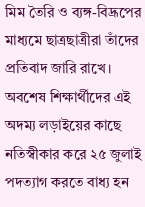মিম তৈরি ও ব্যঙ্গ-বিদ্রূপের মাধ্যমে ছাত্রছাত্রীরা তাঁদের প্রতিবাদ জারি রাখে। অবশেষ শিক্ষার্থীদের এই অদম্য লড়াইয়ের কাছে নতিস্বীকার করে ২৫ জুলাই পদত্যাগ করতে বাধ্য হন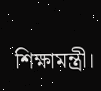শিক্ষামন্ত্রী।